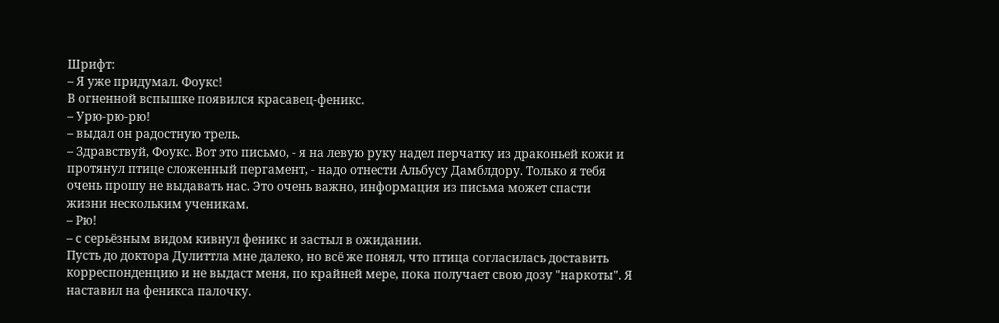Шрифт:
– Я уже придумал. Фоукс!
В огненной вспышке появился красавец-феникс.
– Урю-рю-рю!
– выдал он радостную трель.
– Здравствуй, Фоукс. Вот это письмо, - я на левую руку надел перчатку из драконьей кожи и протянул птице сложенный пергамент, - надо отнести Альбусу Дамблдору. Только я тебя очень прошу не выдавать нас. Это очень важно, информация из письма может спасти жизни нескольким ученикам.
– Рю!
– с серьёзным видом кивнул феникс и застыл в ожидании.
Пусть до доктора Дулиттла мне далеко, но всё же понял, что птица согласилась доставить корреспонденцию и не выдаст меня, по крайней мере, пока получает свою дозу "наркоты". Я наставил на феникса палочку.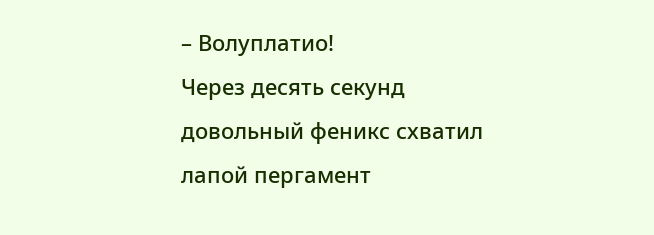– Волуплатио!
Через десять секунд довольный феникс схватил лапой пергамент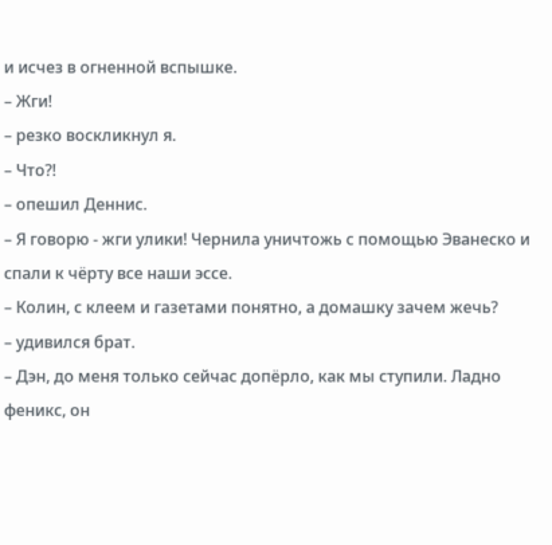и исчез в огненной вспышке.
– Жги!
– резко воскликнул я.
– Что?!
– опешил Деннис.
– Я говорю - жги улики! Чернила уничтожь с помощью Эванеско и спали к чёрту все наши эссе.
– Колин, с клеем и газетами понятно, а домашку зачем жечь?
– удивился брат.
– Дэн, до меня только сейчас допёрло, как мы ступили. Ладно феникс, он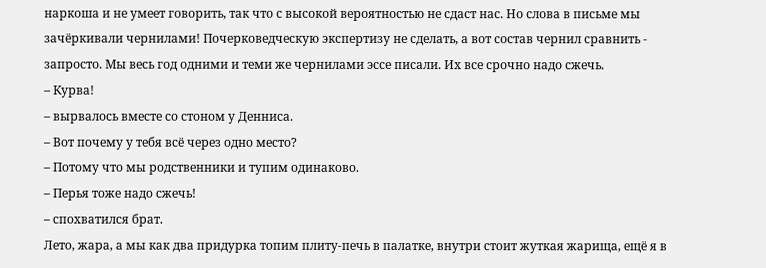наркоша и не умеет говорить, так что с высокой вероятностью не сдаст нас. Но слова в письме мы зачёркивали чернилами! Почерковедческую экспертизу не сделать, а вот состав чернил сравнить - запросто. Мы весь год одними и теми же чернилами эссе писали. Их все срочно надо сжечь.
– Курва!
– вырвалось вместе со стоном у Денниса.
– Вот почему у тебя всё через одно место?
– Потому что мы родственники и тупим одинаково.
– Перья тоже надо сжечь!
– спохватился брат.
Лето, жара, а мы как два придурка топим плиту-печь в палатке, внутри стоит жуткая жарища, ещё я в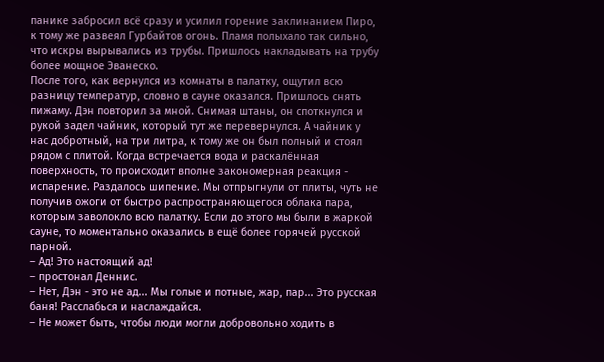панике забросил всё сразу и усилил горение заклинанием Пиро, к тому же развеял Гурбайтов огонь. Пламя полыхало так сильно, что искры вырывались из трубы. Пришлось накладывать на трубу более мощное Эванеско.
После того, как вернулся из комнаты в палатку, ощутил всю разницу температур, словно в сауне оказался. Пришлось снять пижаму. Дэн повторил за мной. Снимая штаны, он споткнулся и рукой задел чайник, который тут же перевернулся. А чайник у нас добротный, на три литра, к тому же он был полный и стоял рядом с плитой. Когда встречается вода и раскалённая поверхность, то происходит вполне закономерная реакция - испарение. Раздалось шипение. Мы отпрыгнули от плиты, чуть не получив ожоги от быстро распространяющегося облака пара, которым заволокло всю палатку. Если до этого мы были в жаркой сауне, то моментально оказались в ещё более горячей русской парной.
– Ад! Это настоящий ад!
– простонал Деннис.
– Нет, Дэн - это не ад... Мы голые и потные, жар, пар... Это русская баня! Расслабься и наслаждайся.
– Не может быть, чтобы люди могли добровольно ходить в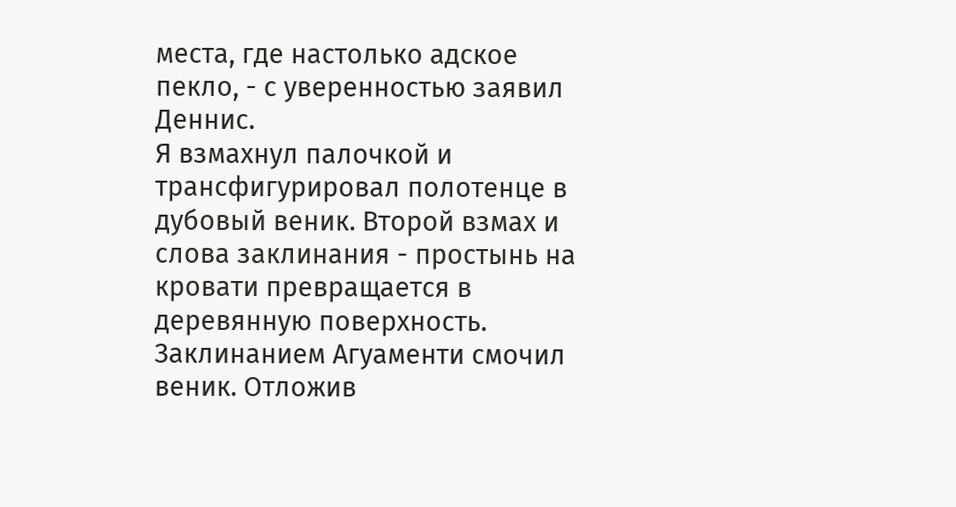места, где настолько адское пекло, - с уверенностью заявил Деннис.
Я взмахнул палочкой и трансфигурировал полотенце в дубовый веник. Второй взмах и слова заклинания - простынь на кровати превращается в деревянную поверхность. Заклинанием Агуаменти смочил веник. Отложив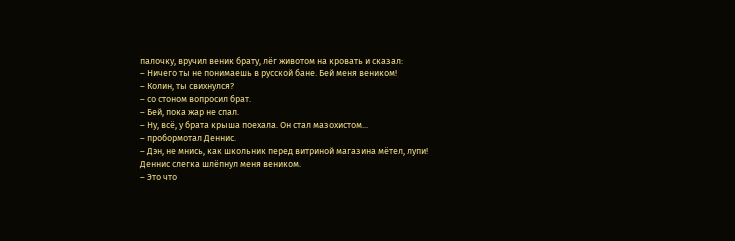палочку, вручил веник брату, лёг животом на кровать и сказал:
– Ничего ты не понимаешь в русской бане. Бей меня веником!
– Колин, ты свихнулся?
– со стоном вопросил брат.
– Бей, пока жар не спал.
– Ну, всё, у брата крыша поехала. Он стал мазохистом...
– пробормотал Деннис.
– Дэн, не мнись, как школьник перед витриной магазина мётел, лупи!
Деннис слегка шлёпнул меня веником.
– Это что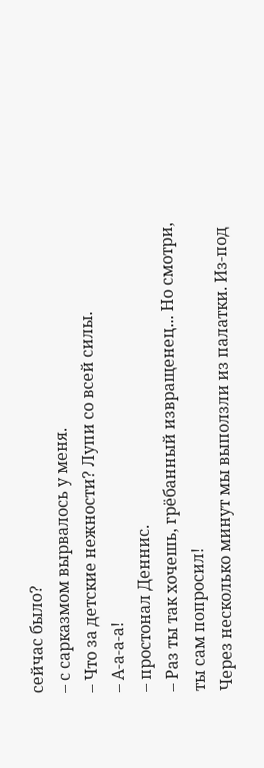сейчас было?
– с сарказмом вырвалось у меня.
– Что за детские нежности? Лупи со всей силы.
– А-а-а-а!
– простонал Деннис.
– Раз ты так хочешь, грёбанный извращенец... Но смотри, ты сам попросил!
Через несколько минут мы выползли из палатки. Из-под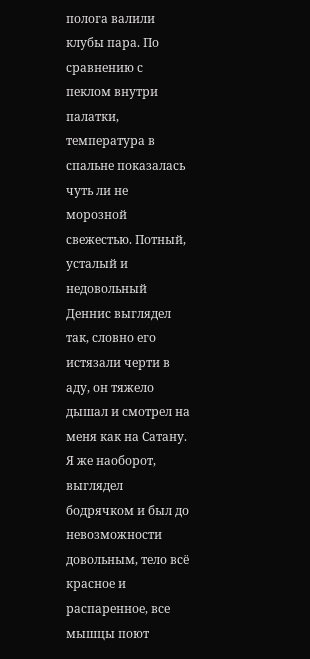полога валили клубы пара. По сравнению с пеклом внутри палатки, температура в спальне показалась чуть ли не морозной свежестью. Потный, усталый и недовольный Деннис выглядел так, словно его истязали черти в аду, он тяжело дышал и смотрел на меня как на Сатану. Я же наоборот, выглядел бодрячком и был до невозможности довольным, тело всё красное и распаренное, все мышцы поют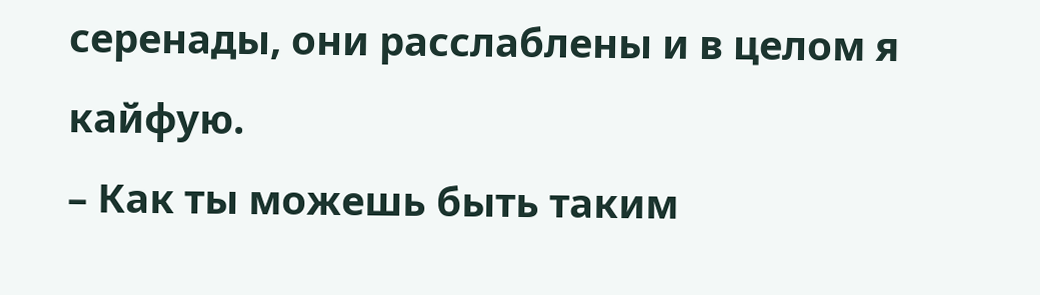серенады, они расслаблены и в целом я кайфую.
– Как ты можешь быть таким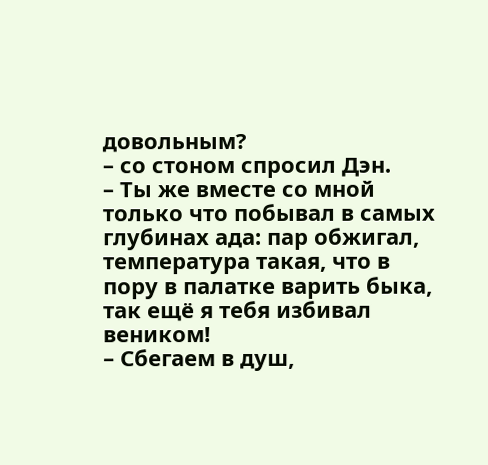довольным?
– со стоном спросил Дэн.
– Ты же вместе со мной только что побывал в самых глубинах ада: пар обжигал, температура такая, что в пору в палатке варить быка, так ещё я тебя избивал веником!
– Сбегаем в душ,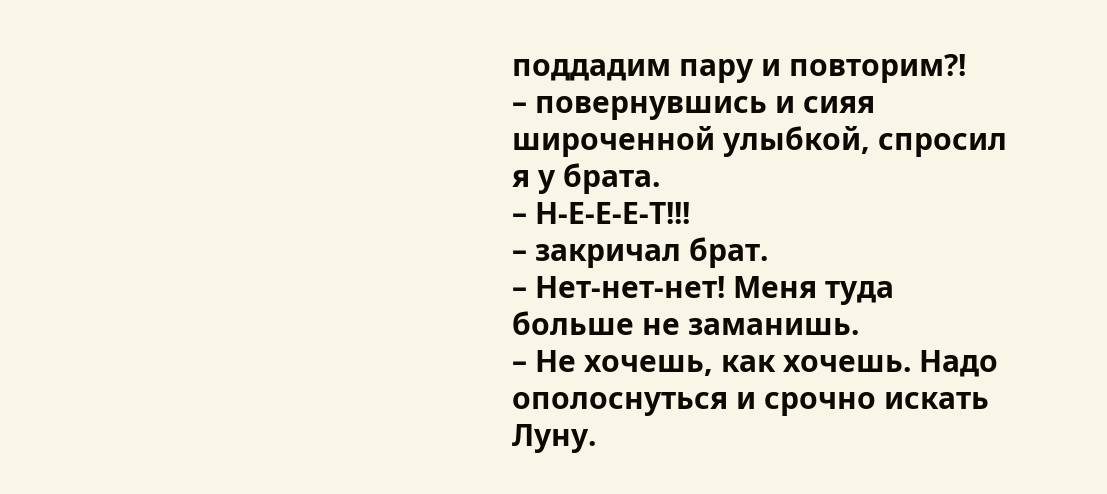поддадим пару и повторим?!
– повернувшись и сияя широченной улыбкой, спросил я у брата.
– Н-Е-Е-Е-Т!!!
– закричал брат.
– Нет-нет-нет! Меня туда больше не заманишь.
– Не хочешь, как хочешь. Надо ополоснуться и срочно искать Луну.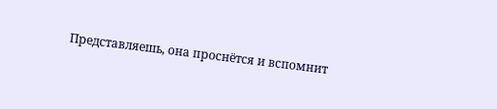Представляешь, она проснётся и вспомнит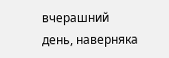вчерашний день, наверняка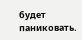будет паниковать.